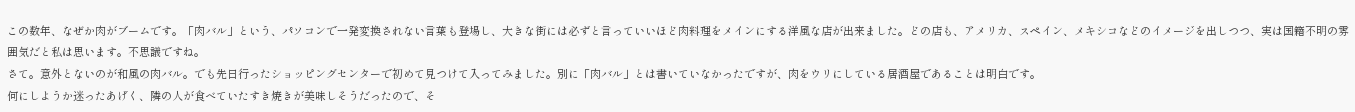この数年、なぜか肉がブームです。「肉バル」という、パソコンで一発変換されない言葉も登場し、大きな街には必ずと言っていいほど肉料理をメインにする洋風な店が出来ました。どの店も、アメリカ、スペイン、メキシコなどのイメージを出しつつ、実は国籍不明の雰囲気だと私は思います。不思議ですね。
さて。意外とないのが和風の肉バル。でも先日行ったショッピングセンターで初めて見つけて入ってみました。別に「肉バル」とは書いていなかったですが、肉をウリにしている居酒屋であることは明白です。
何にしようか迷ったあげく、隣の人が食べていたすき焼きが美味しそうだったので、そ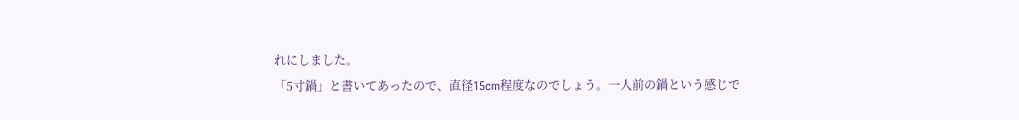れにしました。
「5寸鍋」と書いてあったので、直径15cm程度なのでしょう。一人前の鍋という感じで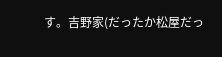す。吉野家(だったか松屋だっ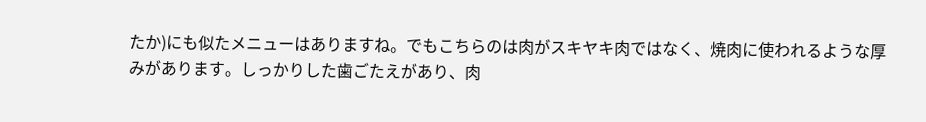たか)にも似たメニューはありますね。でもこちらのは肉がスキヤキ肉ではなく、焼肉に使われるような厚みがあります。しっかりした歯ごたえがあり、肉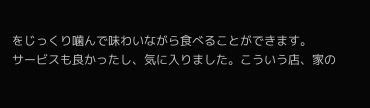をじっくり噛んで味わいながら食べることができます。
サービスも良かったし、気に入りました。こういう店、家の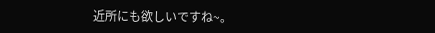近所にも欲しいですね~。